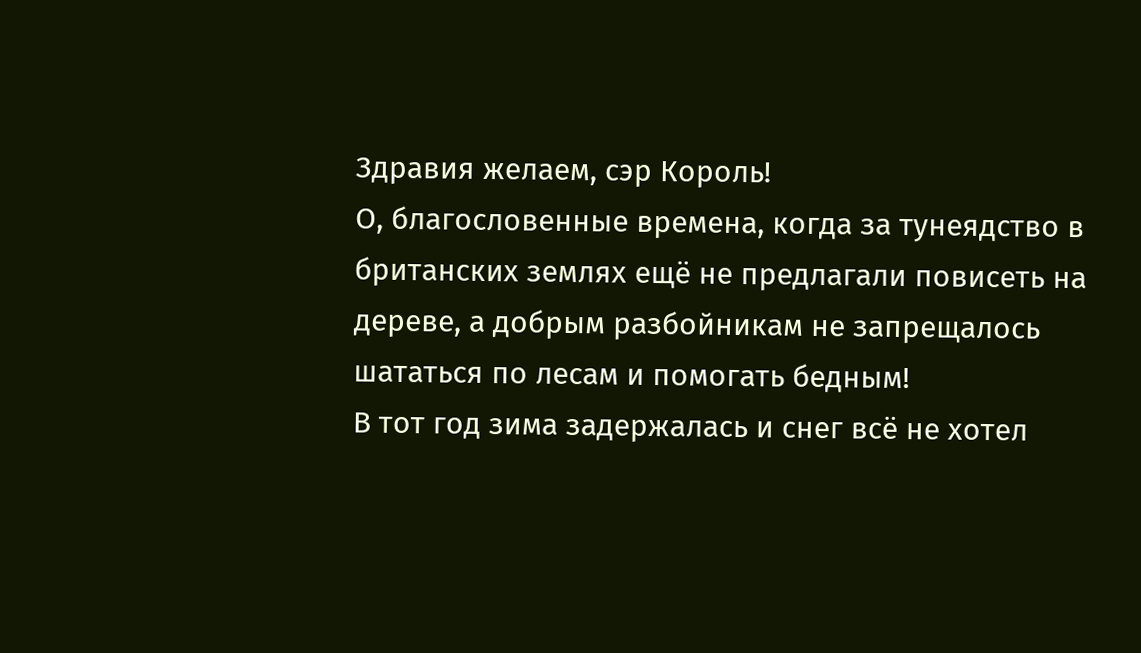Здравия желаем, сэр Король!
О, благословенные времена, когда за тунеядство в британских землях ещё не предлагали повисеть на дереве, а добрым разбойникам не запрещалось шататься по лесам и помогать бедным!
В тот год зима задержалась и снег всё не хотел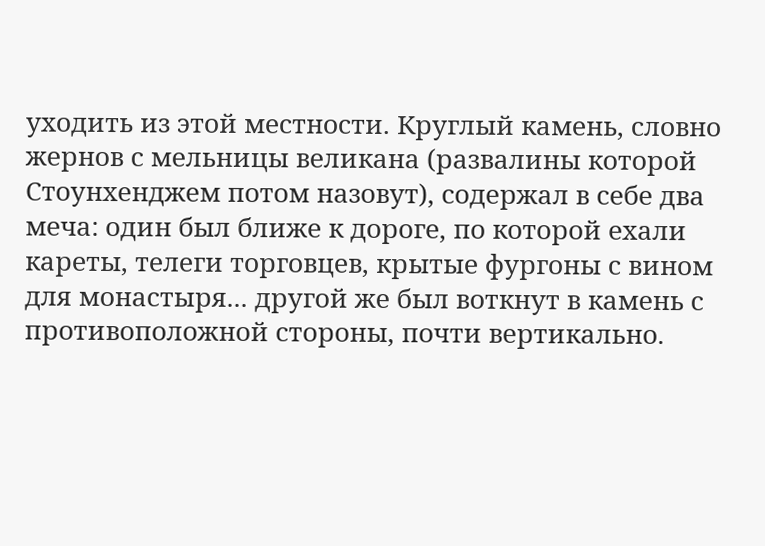уходить из этой местности. Круглый камень, словно жернов с мельницы великана (развалины которой Стоунхенджем потом назовут), содержал в себе два меча: один был ближе к дороге, по которой ехали кареты, телеги торговцев, крытые фургоны с вином для монастыря... другой же был воткнут в камень с противоположной стороны, почти вертикально.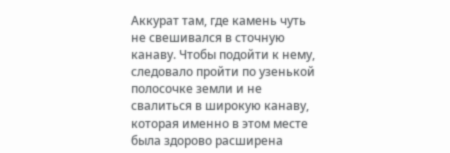Аккурат там, где камень чуть не свешивался в сточную канаву. Чтобы подойти к нему, следовало пройти по узенькой полосочке земли и не свалиться в широкую канаву, которая именно в этом месте была здорово расширена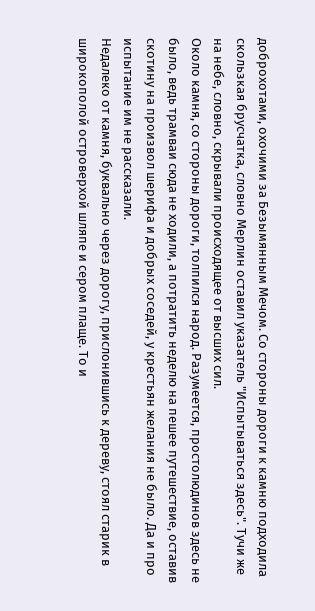доброхотами, охочими за Безымянным Мечом. Со стороны дороги к камню подходила скользкая брусчатка, словно Мерлин оставил указатель "Испытываться здесь". Тучи же на небе, словно, скрывали происходящее от высших сил.
Около камня, со стороны дороги, толпился народ. Разумеется, простолюдинов здесь не было, ведь трамваи сюда не ходили, а потратить неделю на пешее путешествие, оставив скотину на произвол шерифа и добрых соседей, у крестьян желания не было. Да и про испытание им не рассказали.
Недалеко от камня, буквально через дорогу, прислонившись к дереву, стоял старик в широкополой островерхой шляпе и сером плаще. То и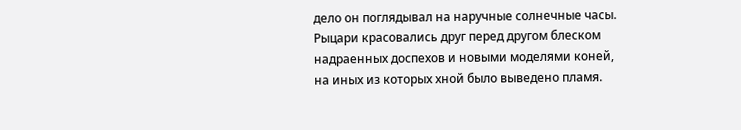дело он поглядывал на наручные солнечные часы. Рыцари красовались друг перед другом блеском надраенных доспехов и новыми моделями коней, на иных из которых хной было выведено пламя.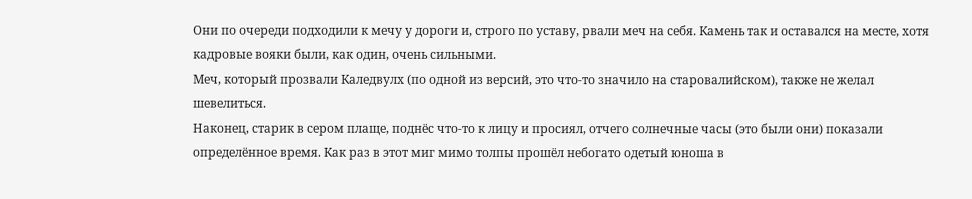Они по очереди подходили к мечу у дороги и, строго по уставу, рвали меч на себя. Камень так и оставался на месте, хотя кадровые вояки были, как один, очень сильными.
Меч, который прозвали Каледвулх (по одной из версий, это что-то значило на старовалийском), также не желал шевелиться.
Наконец, старик в сером плаще, поднёс что-то к лицу и просиял, отчего солнечные часы (это были они) показали определённое время. Как раз в этот миг мимо толпы прошёл небогато одетый юноша в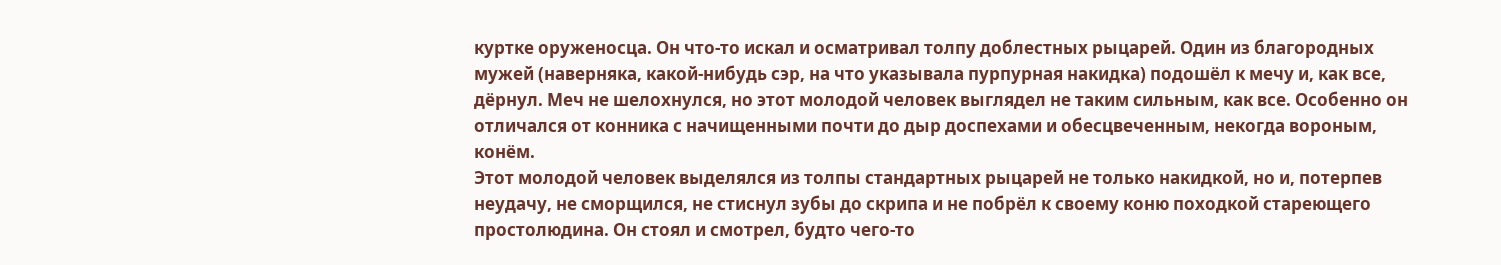куртке оруженосца. Он что-то искал и осматривал толпу доблестных рыцарей. Один из благородных мужей (наверняка, какой-нибудь сэр, на что указывала пурпурная накидка) подошёл к мечу и, как все, дёрнул. Меч не шелохнулся, но этот молодой человек выглядел не таким сильным, как все. Особенно он отличался от конника с начищенными почти до дыр доспехами и обесцвеченным, некогда вороным, конём.
Этот молодой человек выделялся из толпы стандартных рыцарей не только накидкой, но и, потерпев неудачу, не сморщился, не стиснул зубы до скрипа и не побрёл к своему коню походкой стареющего простолюдина. Он стоял и смотрел, будто чего-то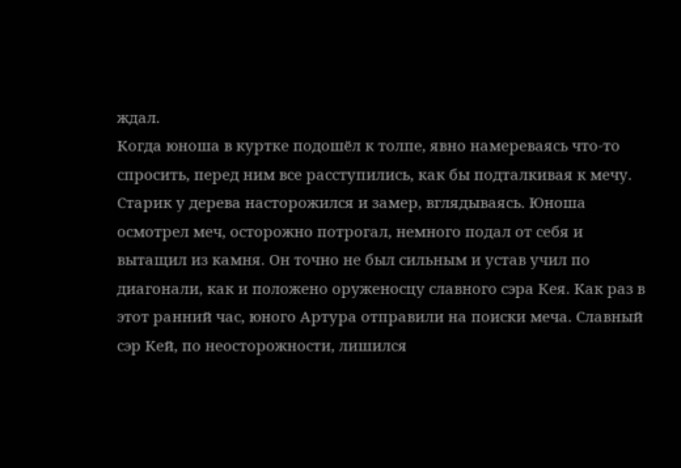ждал.
Когда юноша в куртке подошёл к толпе, явно намереваясь что-то спросить, перед ним все расступились, как бы подталкивая к мечу. Старик у дерева насторожился и замер, вглядываясь. Юноша осмотрел меч, осторожно потрогал, немного подал от себя и вытащил из камня. Он точно не был сильным и устав учил по диагонали, как и положено оруженосцу славного сэра Кея. Как раз в этот ранний час, юного Артура отправили на поиски меча. Славный сэр Кей, по неосторожности, лишился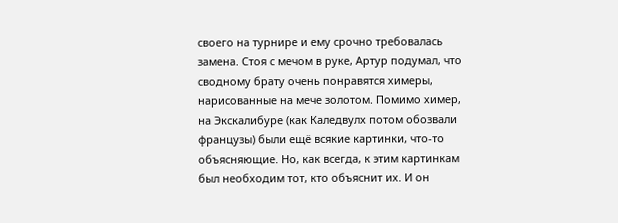своего на турнире и ему срочно требовалась замена. Стоя с мечом в руке, Артур подумал, что сводному брату очень понравятся химеры, нарисованные на мече золотом. Помимо химер, на Экскалибуре (как Каледвулх потом обозвали французы) были ещё всякие картинки, что-то объясняющие. Но, как всегда, к этим картинкам был необходим тот, кто объяснит их. И он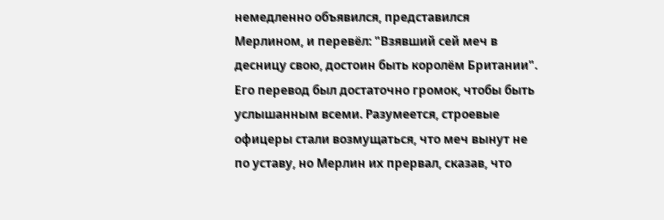немедленно объявился, представился Мерлином, и перевёл: "Взявший сей меч в десницу свою, достоин быть королём Британии". Его перевод был достаточно громок, чтобы быть услышанным всеми. Разумеется, строевые офицеры стали возмущаться, что меч вынут не по уставу, но Мерлин их прервал, сказав, что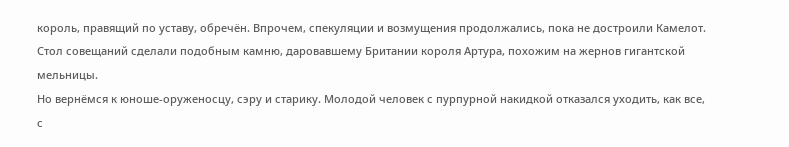король, правящий по уставу, обречён. Впрочем, спекуляции и возмущения продолжались, пока не достроили Камелот. Стол совещаний сделали подобным камню, даровавшему Британии короля Артура, похожим на жернов гигантской мельницы.
Но вернёмся к юноше-оруженосцу, сэру и старику. Молодой человек с пурпурной накидкой отказался уходить, как все, с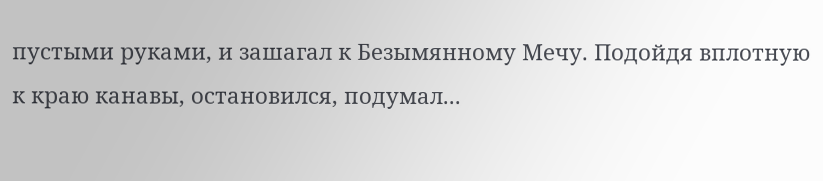пустыми руками, и зашагал к Безымянному Мечу. Подойдя вплотную к краю канавы, остановился, подумал...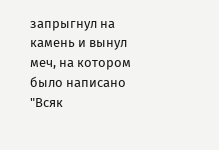запрыгнул на камень и вынул меч, на котором было написано "Всяк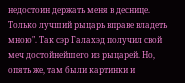недостоин держать меня в деснице. Только лучший рыцарь вправе владеть мною". Так сэр Галахэд получил свой меч достойнейшего из рыцарей. Но, опять же, там были картинки и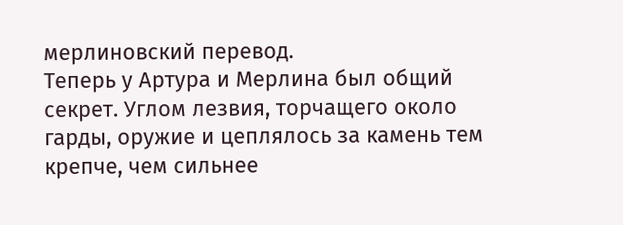мерлиновский перевод.
Теперь у Артура и Мерлина был общий секрет. Углом лезвия, торчащего около гарды, оружие и цеплялось за камень тем крепче, чем сильнее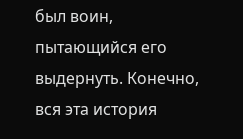был воин, пытающийся его выдернуть. Конечно, вся эта история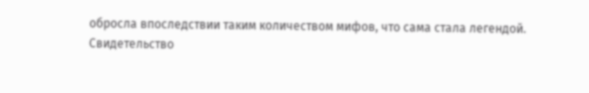обросла впоследствии таким количеством мифов, что сама стала легендой.
Свидетельство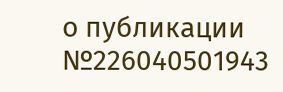о публикации №226040501943